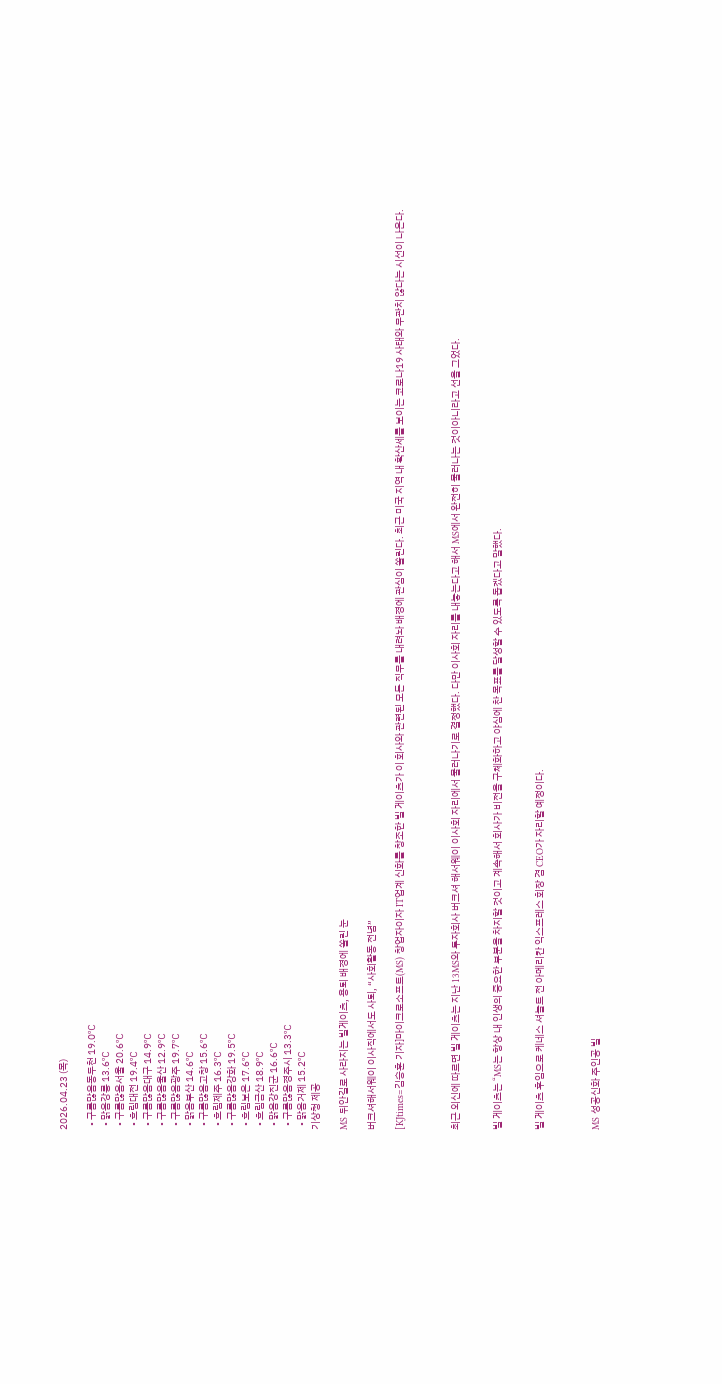2026.04.23 (목)

  • 구름많음동두천 19.0℃
  • 맑음강릉 13.6℃
  • 구름많음서울 20.6℃
  • 흐림대전 19.4℃
  • 구름많음대구 14.9℃
  • 구름많음울산 12.9℃
  • 구름많음광주 19.7℃
  • 맑음부산 14.6℃
  • 구름많음고창 15.6℃
  • 흐림제주 16.3℃
  • 구름많음강화 19.5℃
  • 흐림보은 17.6℃
  • 흐림금산 18.9℃
  • 맑음강진군 16.6℃
  • 구름많음경주시 13.3℃
  • 맑음거제 15.2℃
기상청 제공

MS 뒤안길로 사라지는 빌게이츠, 용퇴 배경에 쏠린 눈

버크셔해서웨이 이사직에서도 사퇴, “사회활동 전념”

[KJtimes=김승훈 기자]마이크로소프트(MS) 창업자이자 IT업계 신화를 창조한 빌 게이츠가 이 회사와 관련된 모든 직무를 내려놔 배경에 관심이 쏠린다. 최근 미국 지역 내 확산세를 보이는 코로나19 사태와 무관치 않다는 시선이 나온다.



최근 외신에 따르면 빌 게이츠는 지난 13MS와 투자회사 버크셔 해서웨이 이사회 자리에서 물러나기로 결정했다. 다만 이사회 자리를 내놓는다고 해서 MS에서 완전히 물러나는 것이아니라고 선을 그었다.


빌 게이츠는 “MS는 항상 내 인생의 중요한 부분을 차지할 것이고 계속해서 회사가 비전을 구체화하고 야심에 찬 목표를 달성할 수 있도록 돕겠다고 말했다.


빌 게이츠 후임으로 케네스 셔놀트 전 아메리칸 익스프레스 회장 겸 CEO가 자리할 예정이다.



MS 성공신화 주인공 빌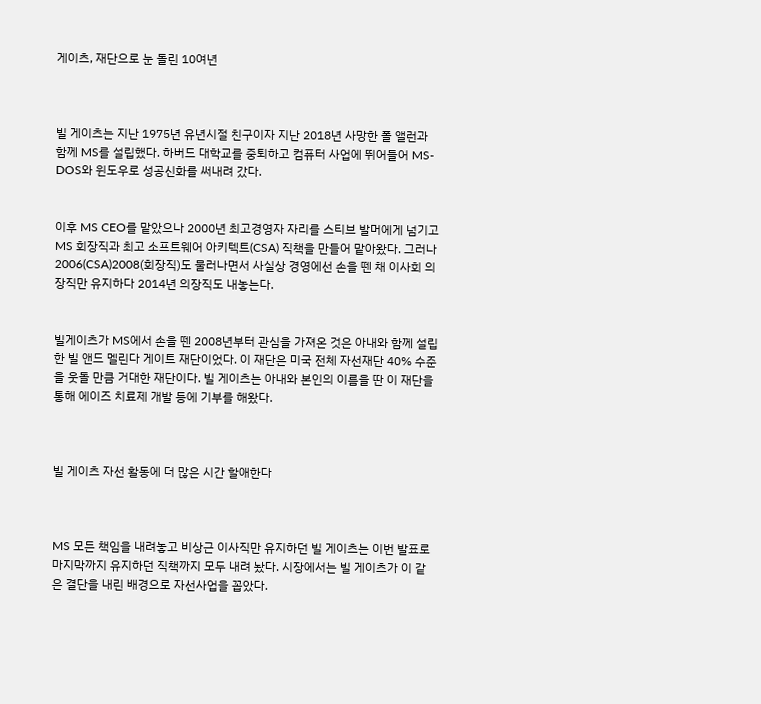게이츠, 재단으로 눈 돌린 10여년



빌 게이츠는 지난 1975년 유년시절 친구이자 지난 2018년 사망한 폴 앨런과 함께 MS를 설립했다. 하버드 대학교를 중퇴하고 컴퓨터 사업에 뛰어들어 MS-DOS와 윈도우로 성공신화를 써내려 갔다.


이후 MS CEO를 맡았으나 2000년 최고경영자 자리를 스티브 발머에게 넘기고 MS 회장직과 최고 소프트웨어 아키텍트(CSA) 직책을 만들어 맡아왔다. 그러나 2006(CSA)2008(회장직)도 물러나면서 사실상 경영에선 손을 뗀 채 이사회 의장직만 유지하다 2014년 의장직도 내놓는다.


빌게이츠가 MS에서 손을 뗀 2008년부터 관심을 가져온 것은 아내와 함께 설립한 빌 앤드 멜린다 게이트 재단이었다. 이 재단은 미국 전체 자선재단 40% 수준을 웃돌 만큼 거대한 재단이다. 빌 게이츠는 아내와 본인의 이름을 딴 이 재단을 통해 에이즈 치료제 개발 등에 기부를 해왔다.



빌 게이츠 자선 활동에 더 많은 시간 할애한다



MS 모든 책임을 내려놓고 비상근 이사직만 유지하던 빌 게이츠는 이번 발표로 마지막까지 유지하던 직책까지 모두 내려 놨다. 시장에서는 빌 게이츠가 이 같은 결단을 내린 배경으로 자선사업을 꼽았다.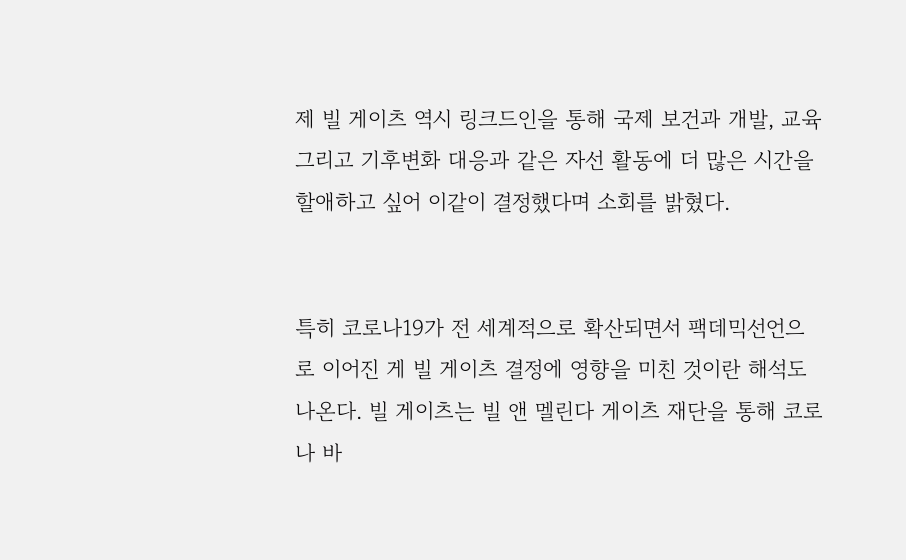제 빌 게이츠 역시 링크드인을 통해 국제 보건과 개발, 교육 그리고 기후변화 대응과 같은 자선 활동에 더 많은 시간을 할애하고 싶어 이같이 결정했다며 소회를 밝혔다.


특히 코로나19가 전 세계적으로 확산되면서 팩데믹선언으로 이어진 게 빌 게이츠 결정에 영향을 미친 것이란 해석도 나온다. 빌 게이츠는 빌 앤 멜린다 게이츠 재단을 통해 코로나 바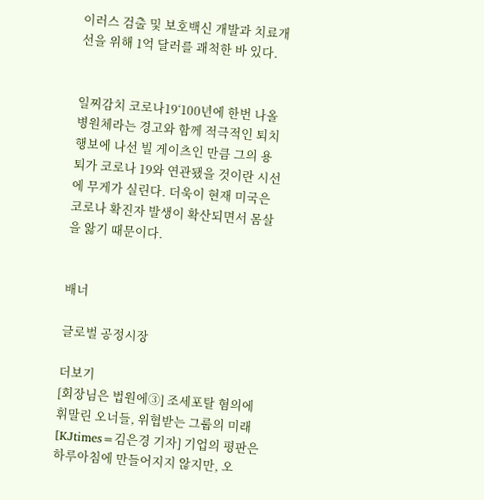이러스 검출 및 보호백신 개발과 치료개선을 위해 1억 달러를 괘척한 바 있다.


일찌감치 코로나19‘100년에 한번 나올 병원체라는 경고와 함께 적극적인 퇴치 행보에 나선 빌 게이츠인 만큼 그의 용퇴가 코로나 19와 연관됐을 것이란 시선에 무게가 실린다. 더욱이 현재 미국은 코로나 확진자 발생이 확산되면서 몸살을 앓기 때문이다.


배너

글로벌 공정시장

더보기
[회장님은 법원에③] 조세포탈 혐의에 휘말린 오너들, 위협받는 그룹의 미래
[KJtimes=김은경 기자] 기업의 평판은 하루아침에 만들어지지 않지만, 오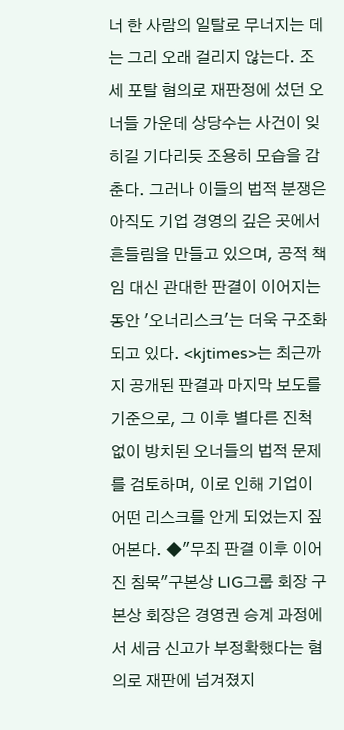너 한 사람의 일탈로 무너지는 데는 그리 오래 걸리지 않는다. 조세 포탈 혐의로 재판정에 섰던 오너들 가운데 상당수는 사건이 잊히길 기다리듯 조용히 모습을 감춘다. 그러나 이들의 법적 분쟁은 아직도 기업 경영의 깊은 곳에서 흔들림을 만들고 있으며, 공적 책임 대신 관대한 판결이 이어지는 동안 '오너리스크'는 더욱 구조화되고 있다. <kjtimes>는 최근까지 공개된 판결과 마지막 보도를 기준으로, 그 이후 별다른 진척 없이 방치된 오너들의 법적 문제를 검토하며, 이로 인해 기업이 어떤 리스크를 안게 되었는지 짚어본다. ◆"무죄 판결 이후 이어진 침묵"구본상 LIG그룹 회장 구본상 회장은 경영권 승계 과정에서 세금 신고가 부정확했다는 혐의로 재판에 넘겨졌지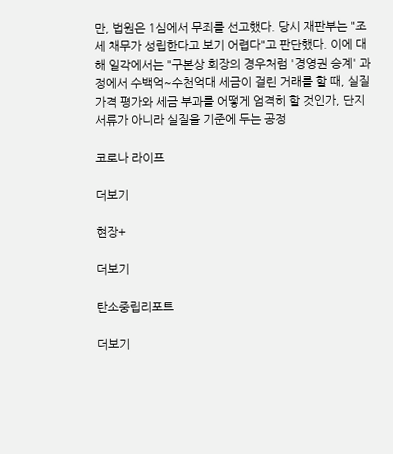만, 법원은 1심에서 무죄를 선고했다. 당시 재판부는 "조세 채무가 성립한다고 보기 어렵다"고 판단했다. 이에 대해 일각에서는 "구본상 회장의 경우처럼 '경영권 승계' 과정에서 수백억~수천억대 세금이 걸린 거래를 할 때, 실질 가격 평가와 세금 부과를 어떻게 엄격히 할 것인가, 단지 서류가 아니라 실질을 기준에 두는 공정

코로나 라이프

더보기

현장+

더보기

탄소중립리포트

더보기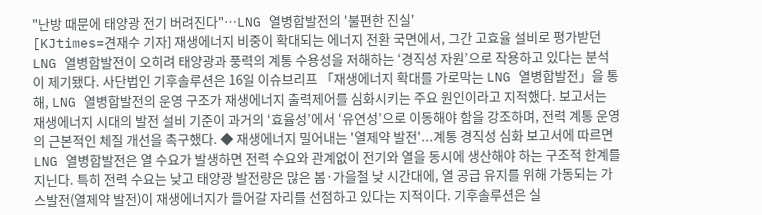"난방 때문에 태양광 전기 버려진다"…LNG 열병합발전의 '불편한 진실'
[KJtimes=견재수 기자] 재생에너지 비중이 확대되는 에너지 전환 국면에서, 그간 고효율 설비로 평가받던 LNG 열병합발전이 오히려 태양광과 풍력의 계통 수용성을 저해하는 ‘경직성 자원’으로 작용하고 있다는 분석이 제기됐다. 사단법인 기후솔루션은 16일 이슈브리프 「재생에너지 확대를 가로막는 LNG 열병합발전」을 통해, LNG 열병합발전의 운영 구조가 재생에너지 출력제어를 심화시키는 주요 원인이라고 지적했다. 보고서는 재생에너지 시대의 발전 설비 기준이 과거의 ‘효율성’에서 ‘유연성’으로 이동해야 함을 강조하며, 전력 계통 운영의 근본적인 체질 개선을 촉구했다. ◆ 재생에너지 밀어내는 '열제약 발전'...계통 경직성 심화 보고서에 따르면 LNG 열병합발전은 열 수요가 발생하면 전력 수요와 관계없이 전기와 열을 동시에 생산해야 하는 구조적 한계를 지닌다. 특히 전력 수요는 낮고 태양광 발전량은 많은 봄·가을철 낮 시간대에, 열 공급 유지를 위해 가동되는 가스발전(열제약 발전)이 재생에너지가 들어갈 자리를 선점하고 있다는 지적이다. 기후솔루션은 실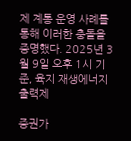제 계통 운영 사례를 통해 이러한 충돌을 증명했다. 2025년 3월 9일 오후 1시 기준, 육지 재생에너지 출력제

증권가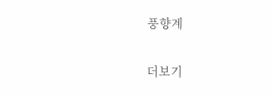풍향계

더보기